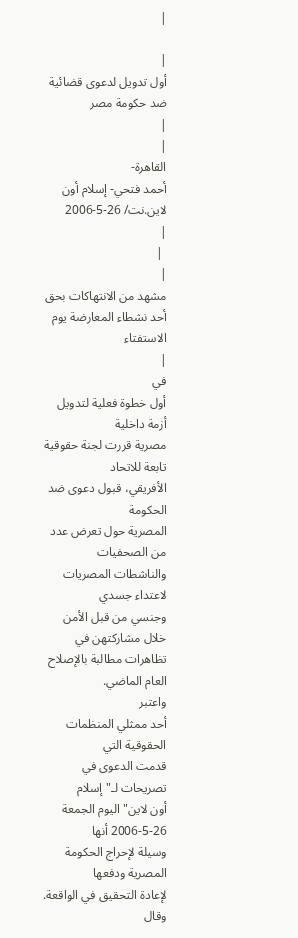|

|
أول تدويل لدعوى قضائية ضد حكومة مصر
|
|
القاهرة-
أحمد فتحي- إسلام أون لاين.نت/ 26-5-2006
|
 |
|
مشهد من الانتهاكات بحق أحد نشطاء المعارضة يوم الاستفتاء
|
في
أول خطوة فعلية لتدويل أزمة داخلية
مصرية قررت لجنة حقوقية تابعة للاتحاد
الأفريقي، قبول دعوى ضد الحكومة
المصرية حول تعرض عدد من الصحفيات
والناشطات المصريات لاعتداء جسدي
وجنسي من قبل الأمن خلال مشاركتهن في
تظاهرات مطالبة بالإصلاح العام الماضي.
واعتبر
أحد ممثلي المنظمات الحقوقية التي
قدمت الدعوى في تصريحات لـ"إسلام
أون لاين" اليوم الجمعة 26-5-2006 أنها
وسيلة لإحراج الحكومة المصرية ودفعها
لإعادة التحقيق في الواقعة.
وقال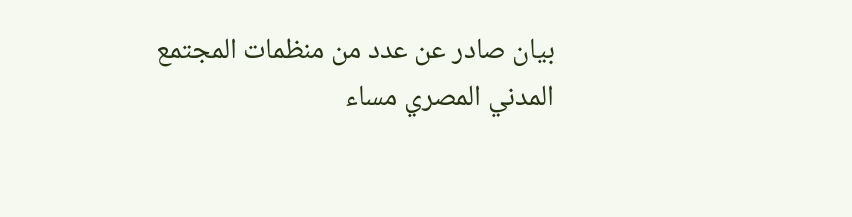بيان صادر عن عدد من منظمات المجتمع
المدني المصري مساء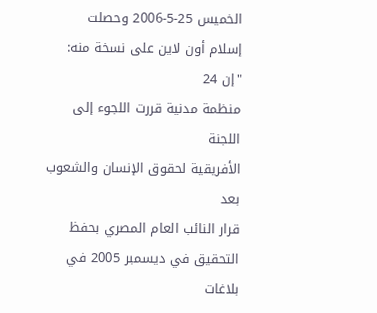الخميس 25-5-2006 وحصلت
إسلام أون لاين على نسخة منه: "إن 24
منظمة مدنية قررت اللجوء إلى اللجنة
الأفريقية لحقوق الإنسان والشعوب بعد
قرار النائب العام المصري بحفظ
التحقيق في ديسمبر 2005 في بلاغات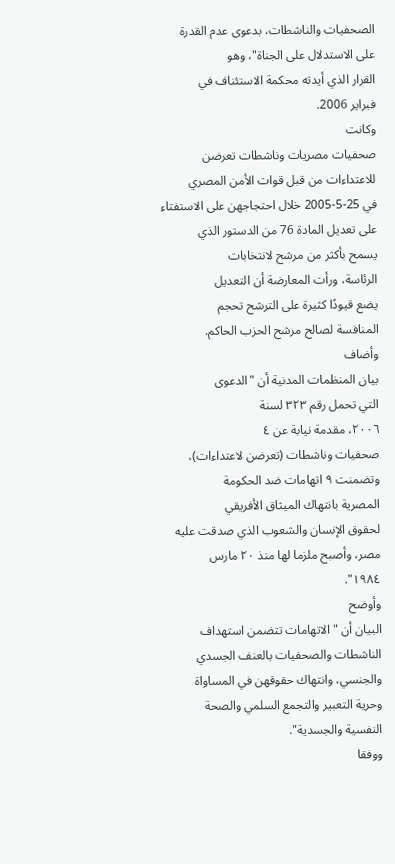الصحفيات والناشطات، بدعوى عدم القدرة
على الاستدلال على الجناة"، وهو
القرار الذي أيدته محكمة الاستئناف في
فبراير 2006.
وكانت
صحفيات مصريات وناشطات تعرضن
للاعتداءات من قبل قوات الأمن المصري
في 25-5-2005 خلال احتجاجهن على الاستفتاء
على تعديل المادة 76 من الدستور الذي
يسمح بأكثر من مرشح لانتخابات
الرئاسة، ورأت المعارضة أن التعديل
يضع قيودًا كثيرة على الترشح تحجم
المنافسة لصالح مرشح الحزب الحاكم.
وأضاف
بيان المنظمات المدنية أن "الدعوى
التي تحمل رقم ٣٢٣ لسنة
٢٠٠٦، مقدمة نيابة عن ٤
صحفيات وناشطات (تعرضن لاعتداءات)،
وتضمنت ٩ اتهامات ضد الحكومة
المصرية بانتهاك الميثاق الأفريقي
لحقوق الإنسان والشعوب الذي صدقت عليه
مصر، وأصبح ملزما لها منذ ٢٠ مارس
١٩٨٤".
وأوضح
البيان أن "الاتهامات تتضمن استهداف
الناشطات والصحفيات بالعنف الجسدي
والجنسي، وانتهاك حقوقهن في المساواة
وحرية التعبير والتجمع السلمي والصحة
النفسية والجسدية".
ووفقا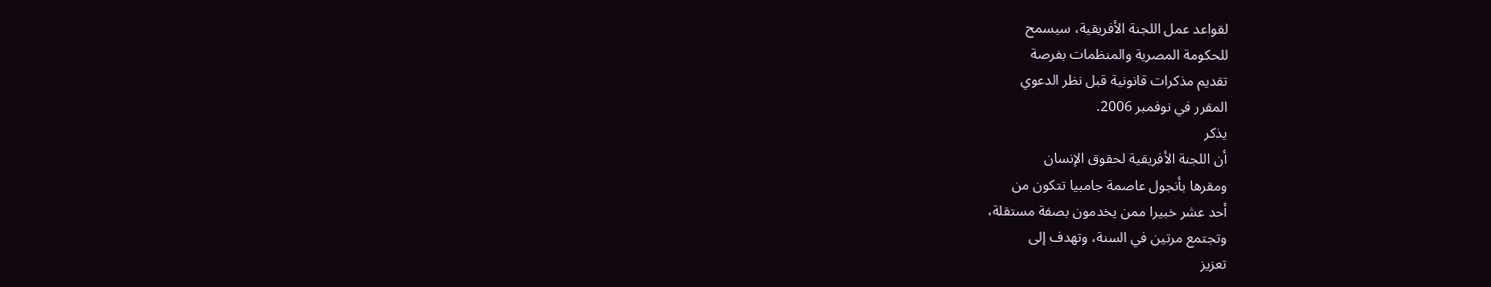لقواعد عمل اللجنة الأفريقية، سيسمح
للحكومة المصرية والمنظمات بفرصة
تقديم مذكرات قانونية قبل نظر الدعوي
المقرر في نوفمبر 2006.
يذكر
أن اللجنة الأفريقية لحقوق الإنسان
ومقرها بأنجول عاصمة جامبيا تتكون من
أحد عشر خبيرا ممن يخدمون بصفة مستقلة،
وتجتمع مرتين في السنة، وتهدف إلى
تعزيز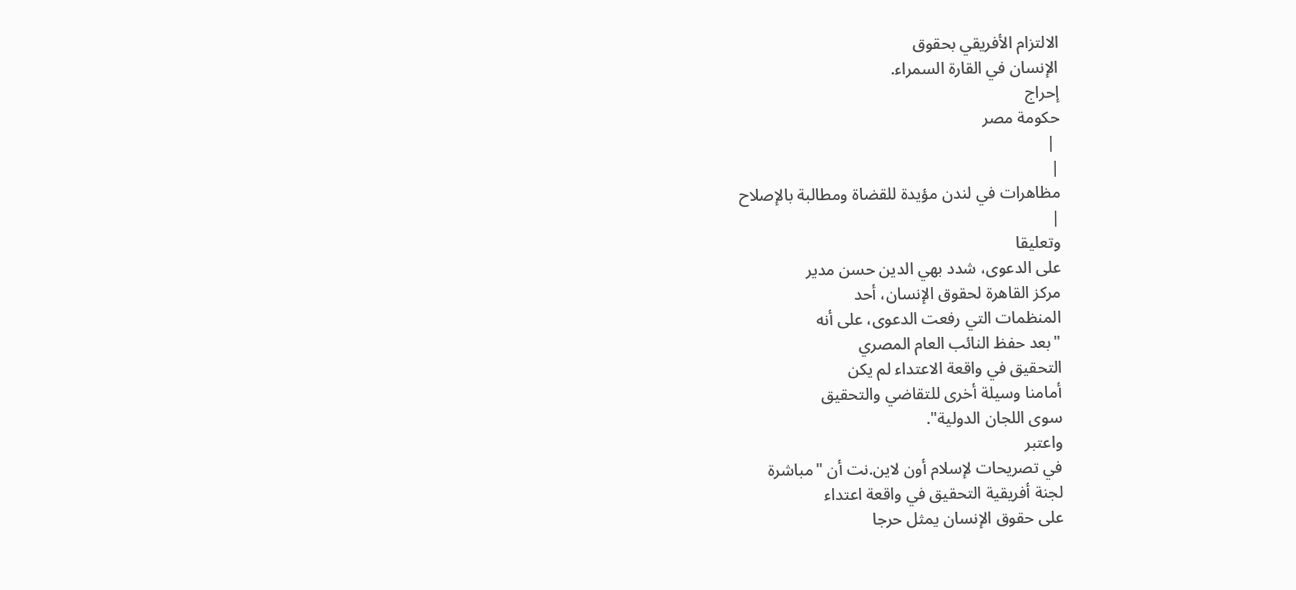الالتزام الأفريقي بحقوق
الإنسان في القارة السمراء.
إحراج
حكومة مصر
 |
|
مظاهرات في لندن مؤيدة للقضاة ومطالبة بالإصلاح
|
وتعليقا
على الدعوى، شدد بهي الدين حسن مدير
مركز القاهرة لحقوق الإنسان، أحد
المنظمات التي رفعت الدعوى، على أنه
"بعد حفظ النائب العام المصري
التحقيق في واقعة الاعتداء لم يكن
أمامنا وسيلة أخرى للتقاضي والتحقيق
سوى اللجان الدولية".
واعتبر
في تصريحات لإسلام أون لاين.نت أن "مباشرة
لجنة أفريقية التحقيق في واقعة اعتداء
على حقوق الإنسان يمثل حرجا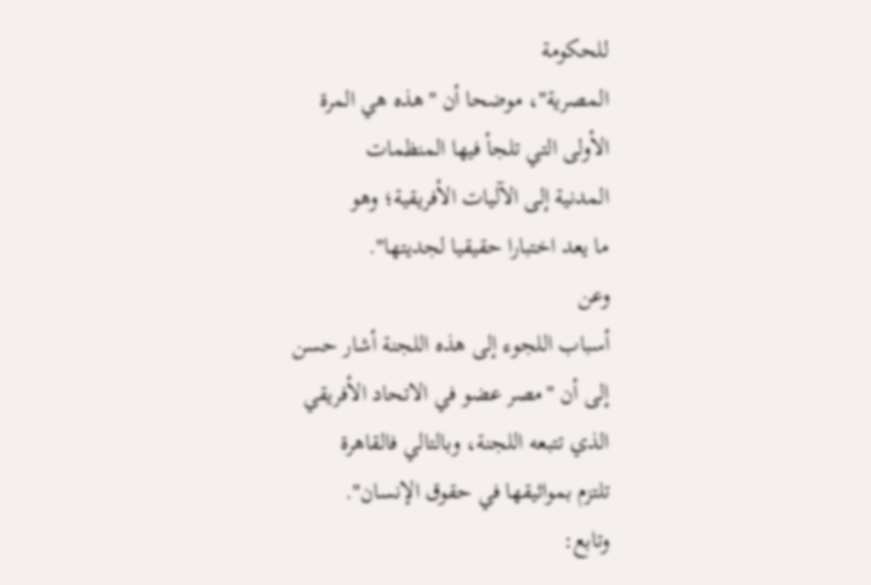للحكومة
المصرية"، موضحا أن "هذه هي المرة
الأولى التي تلجأ فيها المنظمات
المدنية إلى الآليات الأفريقية؛ وهو
ما يعد اختبارا حقيقيا لجديتها".
وعن
أسباب اللجوء إلى هذه اللجنة أشار حسن
إلى أن "مصر عضو في الاتحاد الأفريقي
الذي تتبعه اللجنة، وبالتالي فالقاهرة
تلتزم بمواثيقها في حقوق الإنسان".
وتابع: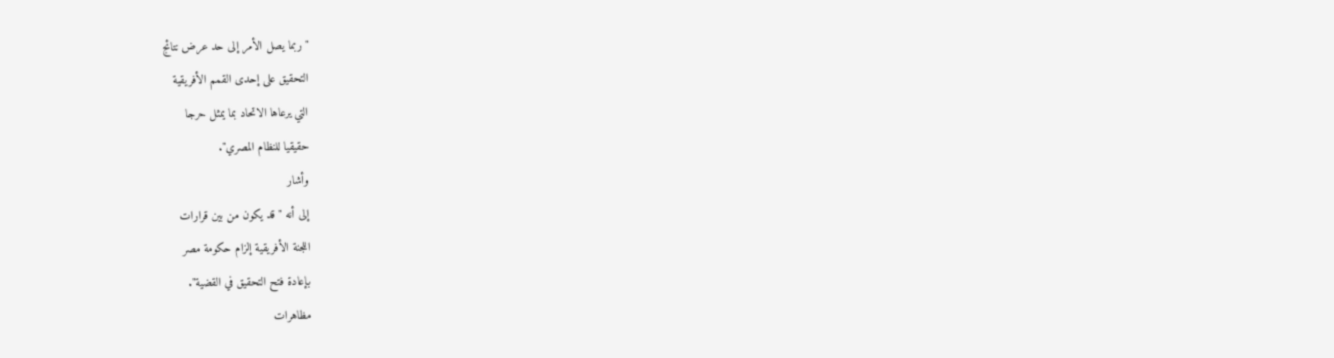"ربما يصل الأمر إلى حد عرض نتائج
التحقيق على إحدى القمم الأفريقية
التي يرعاها الاتحاد بما يمثل حرجا
حقيقيا للنظام المصري".
وأشار
إلى أنه "قد يكون من بين قرارات
اللجنة الأفريقية إلزام حكومة مصر
بإعادة فتح التحقيق في القضية".
مظاهرات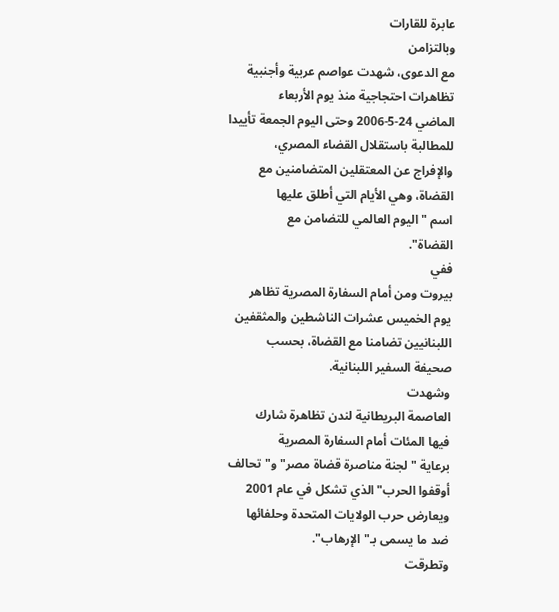عابرة للقارات
وبالتزامن
مع الدعوى، شهدت عواصم عربية وأجنبية
تظاهرات احتجاجية منذ يوم الأربعاء
الماضي 24-5-2006 وحتى اليوم الجمعة تأييدا
للمطالبة باستقلال القضاء المصري،
والإفراج عن المعتقلين المتضامنين مع
القضاة، وهي الأيام التي أطلق عليها
اسم "اليوم العالمي للتضامن مع
القضاة".
ففي
بيروت ومن أمام السفارة المصرية تظاهر
يوم الخميس عشرات الناشطين والمثقفين
اللبنانيين تضامنا مع القضاة، بحسب
صحيفة السفير اللبنانية.
وشهدت
العاصمة البريطانية لندن تظاهرة شارك
فيها المئات أمام السفارة المصرية
برعاية "لجنة مناصرة قضاة مصر" و"تحالف
أوقفوا الحرب" الذي تشكل في عام 2001
ويعارض حرب الولايات المتحدة وحلفائها
ضد ما يسمى بـ"الإرهاب".
وتطرقت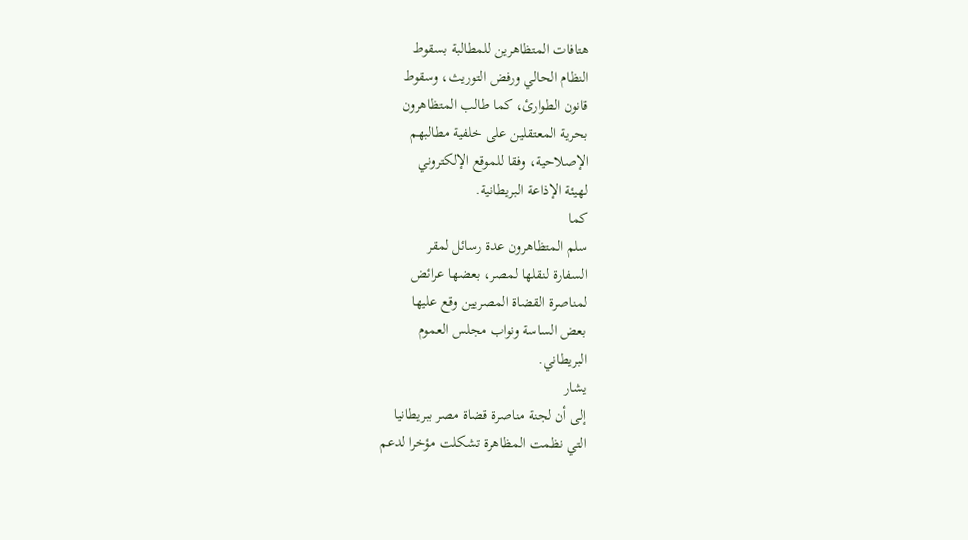هتافات المتظاهرين للمطالبة بسقوط
النظام الحالي ورفض التوريث، وسقوط
قانون الطوارئ، كما طالب المتظاهرون
بحرية المعتقلين على خلفية مطالبهم
الإصلاحية، وفقا للموقع الإلكتروني
لهيئة الإذاعة البريطانية.
كما
سلم المتظاهرون عدة رسائل لمقر
السفارة لنقلها لمصر، بعضها عرائض
لمناصرة القضاة المصريين وقع عليها
بعض الساسة ونواب مجلس العموم
البريطاني.
يشار
إلى أن لجنة مناصرة قضاة مصر ببريطانيا
التي نظمت المظاهرة تشكلت مؤخرا لدعم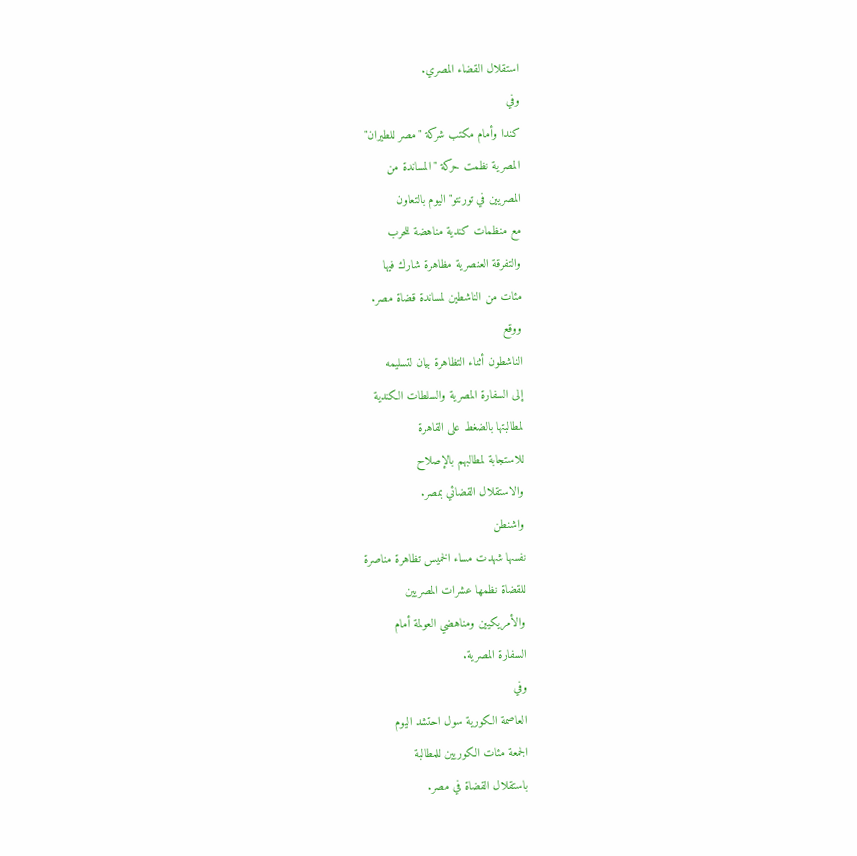استقلال القضاء المصري.
وفي
كندا وأمام مكتب شركة "مصر للطيران"
المصرية نظمت حركة "المساندة من
المصريين في تورنتو" اليوم بالتعاون
مع منظمات كندية مناهضة للحرب
والتفرقة العنصرية مظاهرة شارك فيها
مئات من الناشطين لمساندة قضاة مصر.
ووقع
الناشطون أثناء التظاهرة بيان لتسليمه
إلى السفارة المصرية والسلطات الكندية
لمطالبتها بالضغط على القاهرة
للاستجابة لمطالبهم بالإصلاح
والاستقلال القضائي بمصر.
واشنطن
نفسها شهدت مساء الخميس تظاهرة مناصرة
للقضاة نظمها عشرات المصريين
والأمريكيين ومناهضي العولمة أمام
السفارة المصرية.
وفي
العاصمة الكورية سول احتشد اليوم
الجمعة مئات الكوريين للمطالبة
باستقلال القضاة في مصر.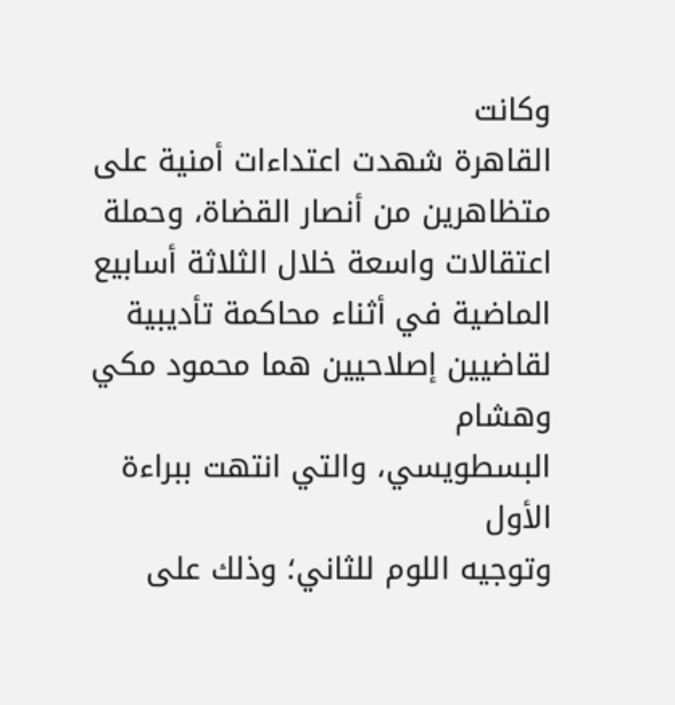وكانت
القاهرة شهدت اعتداءات أمنية على
متظاهرين من أنصار القضاة، وحملة
اعتقالات واسعة خلال الثلاثة أسابيع
الماضية في أثناء محاكمة تأديبية
لقاضيين إصلاحيين هما محمود مكي وهشام
البسطويسي، والتي انتهت ببراءة الأول
وتوجيه اللوم للثاني؛ وذلك على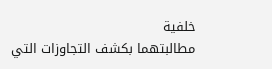خلفية
مطالبتهما بكشف التجاوزات التي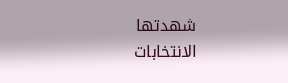شهدتها
الانتخابات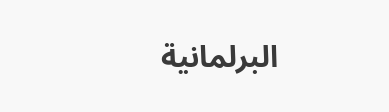البرلمانية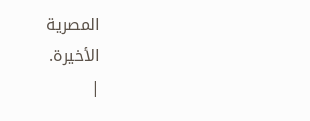المصرية
الأخيرة.
|